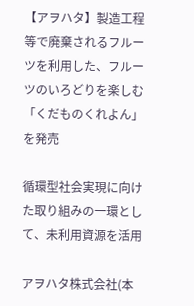【アヲハタ】製造工程等で廃棄されるフルーツを利用した、フルーツのいろどりを楽しむ「くだものくれよん」を発売

循環型社会実現に向けた取り組みの一環として、未利用資源を活用

アヲハタ株式会社(本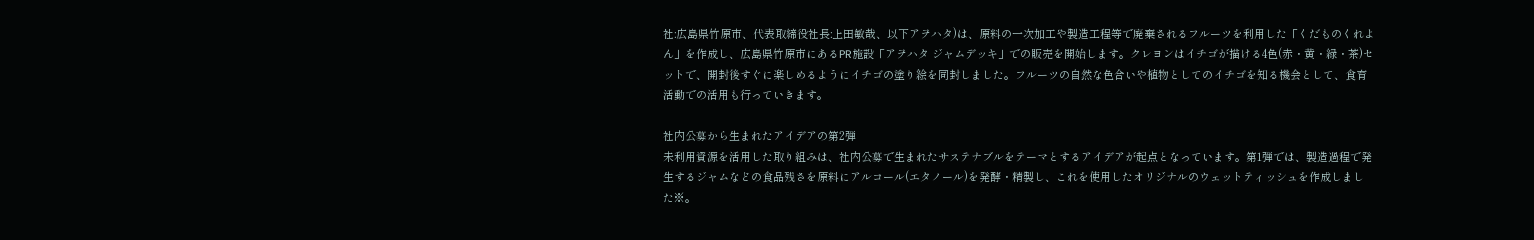社:広島県竹原市、代表取締役社長:上田敏哉、以下アヲハタ)は、原料の一次加工や製造工程等で廃棄されるフルーツを利用した「くだものくれよん」を作成し、広島県竹原市にあるPR施設「アヲハタ ジャムデッキ」での販売を開始します。クレヨンはイチゴが描ける4色(赤・黄・緑・茶)セットで、開封後すぐに楽しめるようにイチゴの塗り絵を同封しました。フルーツの自然な色合いや植物としてのイチゴを知る機会として、食育活動での活用も行っていきます。

社内公募から生まれたアイデアの第2弾
未利用資源を活用した取り組みは、社内公募で生まれたサステナブルをテーマとするアイデアが起点となっています。第1弾では、製造過程で発生するジャムなどの食品残さを原料にアルコール(エタノール)を発酵・精製し、これを使用したオリジナルのウェットティッシュを作成しました※。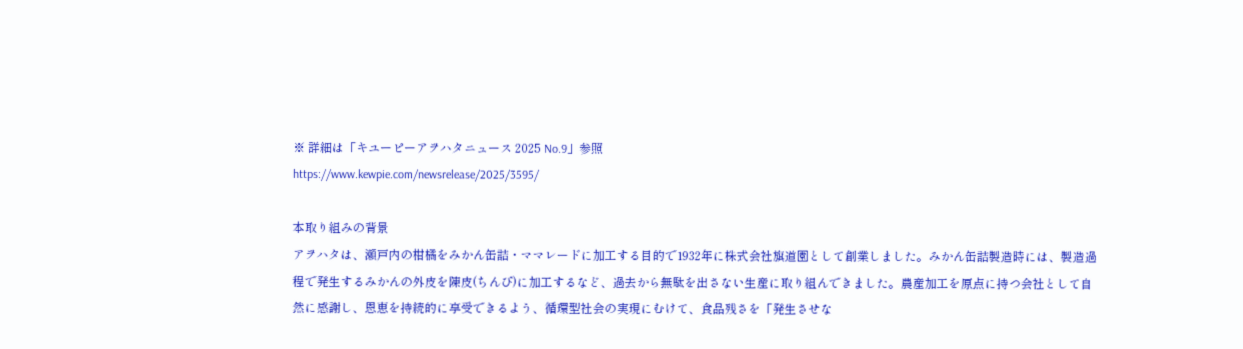※ 詳細は「キユーピーアヲハタニュース 2025 No.9」参照
https://www.kewpie.com/newsrelease/2025/3595/

本取り組みの背景
アヲハタは、瀬戸内の柑橘をみかん缶詰・ママレードに加工する目的で1932年に株式会社旗道園として創業しました。みかん缶詰製造時には、製造過程で発生するみかんの外皮を陳皮(ちんぴ)に加工するなど、過去から無駄を出さない生産に取り組んできました。農産加工を原点に持つ会社として自然に感謝し、恩恵を持続的に享受できるよう、循環型社会の実現にむけて、食品残さを「発生させな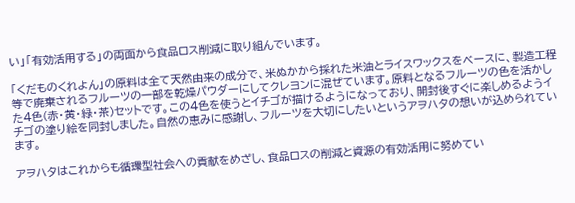い」「有効活用する」の両面から食品ロス削減に取り組んでいます。

「くだものくれよん」の原料は全て天然由来の成分で、米ぬかから採れた米油とライスワックスをベースに、製造工程等で廃棄されるフルーツの一部を乾燥パウダーにしてクレヨンに混ぜています。原料となるフルーツの色を活かした4色(赤・黄・緑・茶)セットです。この4色を使うとイチゴが描けるようになっており、開封後すぐに楽しめるようイチゴの塗り絵を同封しました。自然の恵みに感謝し、フルーツを大切にしたいというアヲハタの想いが込められています。

アヲハタはこれからも循環型社会への貢献をめざし、食品ロスの削減と資源の有効活用に努めてい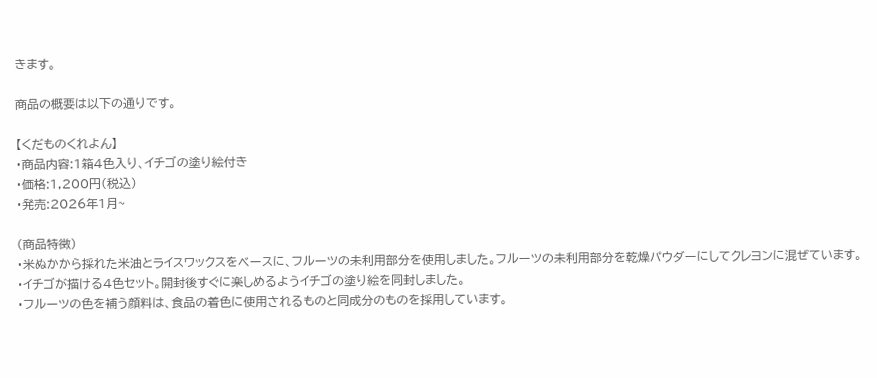きます。

商品の概要は以下の通りです。

【くだものくれよん】
・商品内容:1箱4色入り、イチゴの塗り絵付き
・価格:1,200円(税込)
・発売:2026年1月~

(商品特徴)
・米ぬかから採れた米油とライスワックスをベースに、フルーツの未利用部分を使用しました。フルーツの未利用部分を乾燥パウダーにしてクレヨンに混ぜています。
・イチゴが描ける4色セット。開封後すぐに楽しめるようイチゴの塗り絵を同封しました。
・フルーツの色を補う顔料は、食品の着色に使用されるものと同成分のものを採用しています。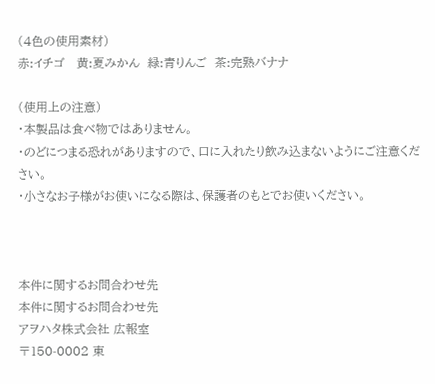(4色の使用素材)
赤:イチゴ   黄:夏みかん  緑:青りんご  茶:完熟バナナ

(使用上の注意)
・本製品は食べ物ではありません。
・のどにつまる恐れがありますので、口に入れたり飲み込まないようにご注意ください。
・小さなお子様がお使いになる際は、保護者のもとでお使いください。



本件に関するお問合わせ先
本件に関するお問合わせ先
アヲハタ株式会社 広報室
〒150-0002 東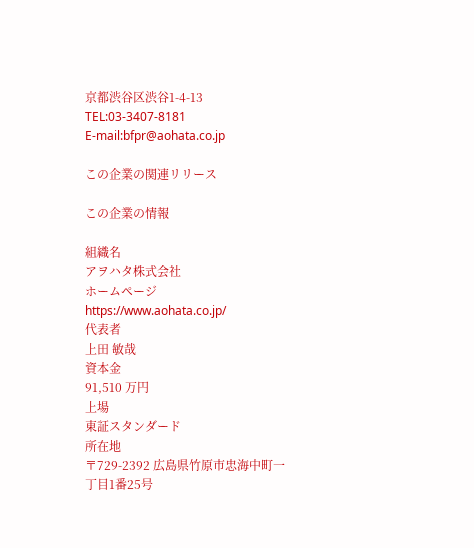京都渋谷区渋谷1-4-13
TEL:03-3407-8181
E-mail:bfpr@aohata.co.jp

この企業の関連リリース

この企業の情報

組織名
アヲハタ株式会社
ホームページ
https://www.aohata.co.jp/
代表者
上田 敏哉
資本金
91,510 万円
上場
東証スタンダード
所在地
〒729-2392 広島県竹原市忠海中町一丁目1番25号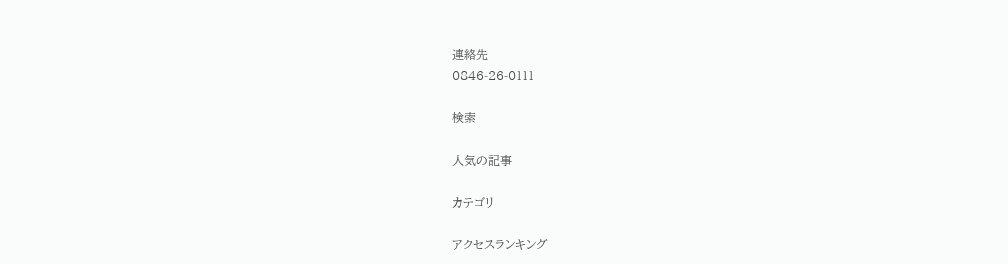連絡先
0846-26-0111

検索

人気の記事

カテゴリ

アクセスランキング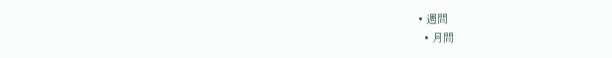• 週間
  • 月間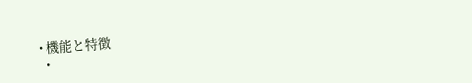• 機能と特徴
  •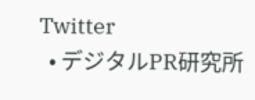Twitter
  • デジタルPR研究所